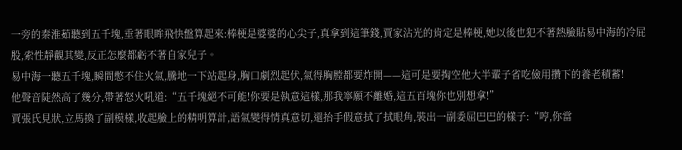一旁的秦淮茹聽到五千塊,垂著眼眸飛快盤算起來:棒梗是婆婆的心尖子,真拿到這筆錢,賈家沾光的肯定是棒梗,她以後也犯不著熱臉貼易中海的冷屁股,索性靜觀其變,反正怎麼都虧不著自家兒子。
易中海一聽五千塊,瞬間憋不住火氣,騰地一下站起身,胸口劇烈起伏,氣得胸膛都要炸開——這可是要掏空他大半輩子省吃儉用攢下的養老積蓄!
他聲音陡然高了幾分,帶著怒火吼道:“五千塊絕不可能!你要是執意這樣,那我寧願不離婚,這五百塊你也別想拿!”
賈張氏見狀,立馬換了副模樣,收起臉上的精明算計,語氣變得情真意切,還抬手假意拭了拭眼角,裝出一副委屈巴巴的樣子:“哼,你當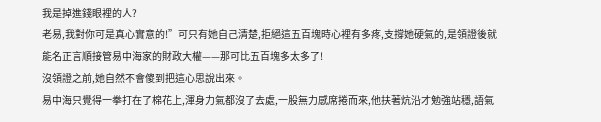我是掉進錢眼裡的人?
老易,我對你可是真心實意的!”可只有她自己清楚,拒絕這五百塊時心裡有多疼,支撐她硬氣的,是領證後就能名正言順接管易中海家的財政大權——那可比五百塊多太多了!
沒領證之前,她自然不會傻到把這心思說出來。
易中海只覺得一拳打在了棉花上,渾身力氣都沒了去處,一股無力感席捲而來,他扶著炕沿才勉強站穩,語氣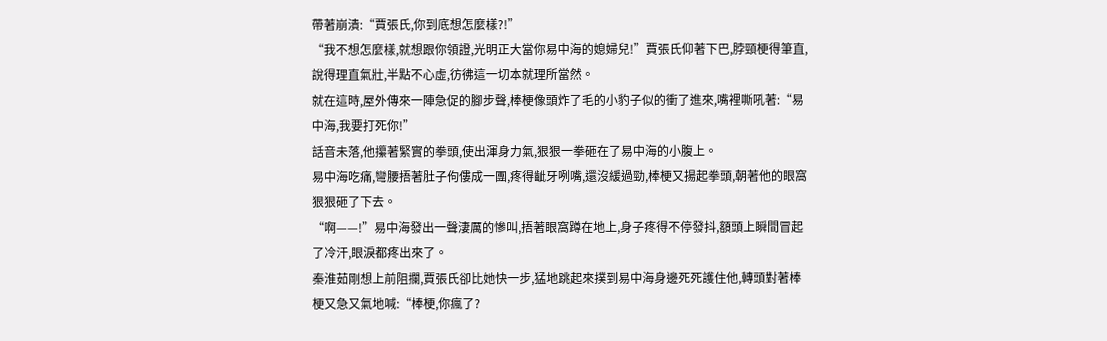帶著崩潰:“賈張氏,你到底想怎麼樣?!”
“我不想怎麼樣,就想跟你領證,光明正大當你易中海的媳婦兒!”賈張氏仰著下巴,脖頸梗得筆直,說得理直氣壯,半點不心虛,彷彿這一切本就理所當然。
就在這時,屋外傳來一陣急促的腳步聲,棒梗像頭炸了毛的小豹子似的衝了進來,嘴裡嘶吼著:“易中海,我要打死你!”
話音未落,他攥著緊實的拳頭,使出渾身力氣,狠狠一拳砸在了易中海的小腹上。
易中海吃痛,彎腰捂著肚子佝僂成一團,疼得齜牙咧嘴,還沒緩過勁,棒梗又揚起拳頭,朝著他的眼窩狠狠砸了下去。
“啊——!”易中海發出一聲淒厲的慘叫,捂著眼窩蹲在地上,身子疼得不停發抖,額頭上瞬間冒起了冷汗,眼淚都疼出來了。
秦淮茹剛想上前阻攔,賈張氏卻比她快一步,猛地跳起來撲到易中海身邊死死護住他,轉頭對著棒梗又急又氣地喊:“棒梗,你瘋了?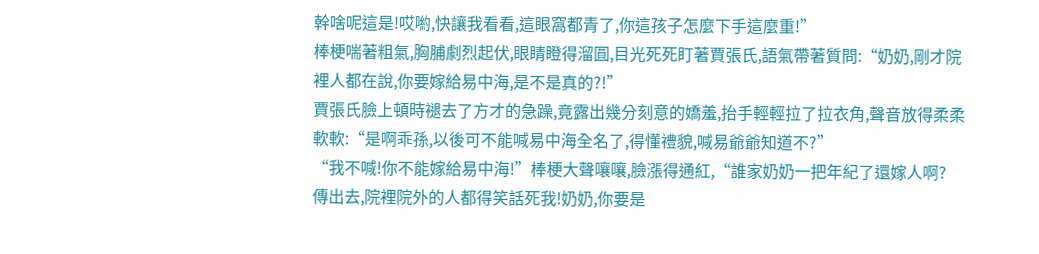幹啥呢這是!哎喲,快讓我看看,這眼窩都青了,你這孩子怎麼下手這麼重!”
棒梗喘著粗氣,胸脯劇烈起伏,眼睛瞪得溜圓,目光死死盯著賈張氏,語氣帶著質問:“奶奶,剛才院裡人都在說,你要嫁給易中海,是不是真的?!”
賈張氏臉上頓時褪去了方才的急躁,竟露出幾分刻意的嬌羞,抬手輕輕拉了拉衣角,聲音放得柔柔軟軟:“是啊乖孫,以後可不能喊易中海全名了,得懂禮貌,喊易爺爺知道不?”
“我不喊!你不能嫁給易中海!”棒梗大聲嚷嚷,臉漲得通紅,“誰家奶奶一把年紀了還嫁人啊?
傳出去,院裡院外的人都得笑話死我!奶奶,你要是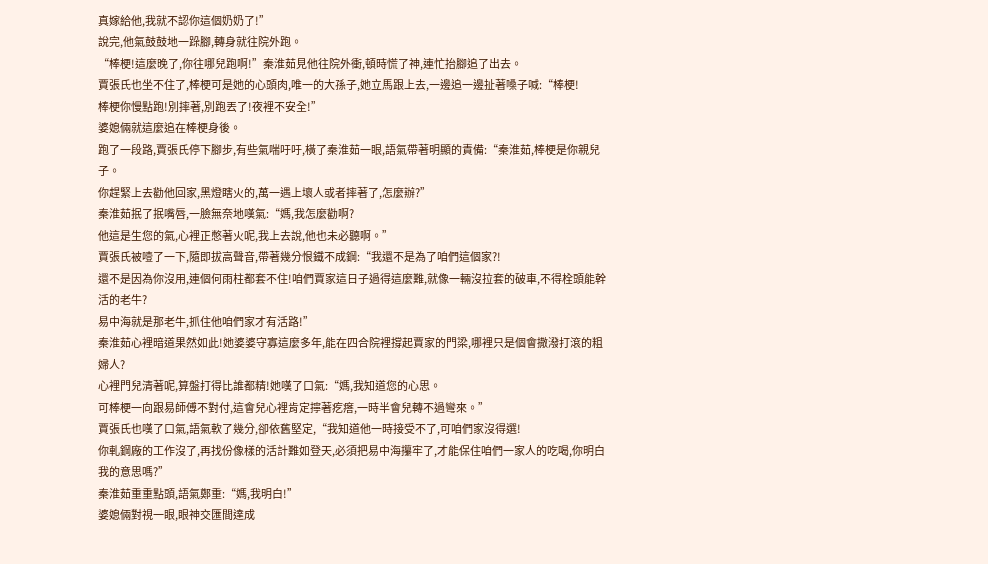真嫁給他,我就不認你這個奶奶了!”
說完,他氣鼓鼓地一跺腳,轉身就往院外跑。
“棒梗!這麼晚了,你往哪兒跑啊!”秦淮茹見他往院外衝,頓時慌了神,連忙抬腳追了出去。
賈張氏也坐不住了,棒梗可是她的心頭肉,唯一的大孫子,她立馬跟上去,一邊追一邊扯著嗓子喊:“棒梗!
棒梗你慢點跑!別摔著,別跑丟了!夜裡不安全!”
婆媳倆就這麼追在棒梗身後。
跑了一段路,賈張氏停下腳步,有些氣喘吁吁,橫了秦淮茹一眼,語氣帶著明顯的責備:“秦淮茹,棒梗是你親兒子。
你趕緊上去勸他回家,黑燈瞎火的,萬一遇上壞人或者摔著了,怎麼辦?”
秦淮茹抿了抿嘴唇,一臉無奈地嘆氣:“媽,我怎麼勸啊?
他這是生您的氣,心裡正憋著火呢,我上去說,他也未必聽啊。”
賈張氏被噎了一下,隨即拔高聲音,帶著幾分恨鐵不成鋼:“我還不是為了咱們這個家?!
還不是因為你沒用,連個何雨柱都套不住!咱們賈家這日子過得這麼難,就像一輛沒拉套的破車,不得栓頭能幹活的老牛?
易中海就是那老牛,抓住他咱們家才有活路!”
秦淮茹心裡暗道果然如此!她婆婆守寡這麼多年,能在四合院裡撐起賈家的門梁,哪裡只是個會撒潑打滾的粗婦人?
心裡門兒清著呢,算盤打得比誰都精!她嘆了口氣:“媽,我知道您的心思。
可棒梗一向跟易師傅不對付,這會兒心裡肯定擰著疙瘩,一時半會兒轉不過彎來。”
賈張氏也嘆了口氣,語氣軟了幾分,卻依舊堅定,“我知道他一時接受不了,可咱們家沒得選!
你軋鋼廠的工作沒了,再找份像樣的活計難如登天,必須把易中海攥牢了,才能保住咱們一家人的吃喝,你明白我的意思嗎?”
秦淮茹重重點頭,語氣鄭重:“媽,我明白!”
婆媳倆對視一眼,眼神交匯間達成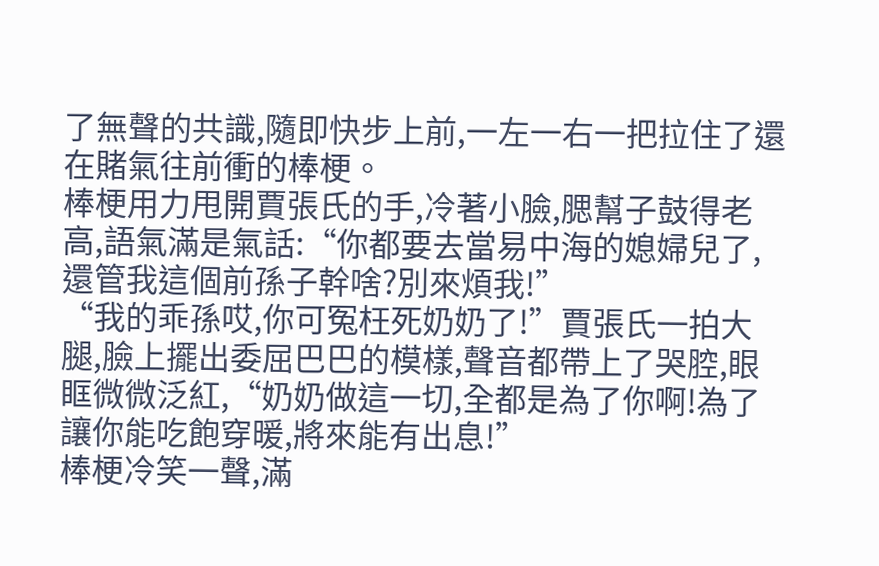了無聲的共識,隨即快步上前,一左一右一把拉住了還在賭氣往前衝的棒梗。
棒梗用力甩開賈張氏的手,冷著小臉,腮幫子鼓得老高,語氣滿是氣話:“你都要去當易中海的媳婦兒了,還管我這個前孫子幹啥?別來煩我!”
“我的乖孫哎,你可冤枉死奶奶了!”賈張氏一拍大腿,臉上擺出委屈巴巴的模樣,聲音都帶上了哭腔,眼眶微微泛紅,“奶奶做這一切,全都是為了你啊!為了讓你能吃飽穿暖,將來能有出息!”
棒梗冷笑一聲,滿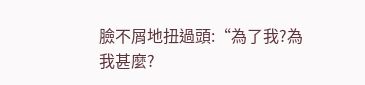臉不屑地扭過頭:“為了我?為我甚麼?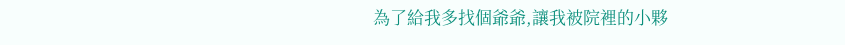為了給我多找個爺爺,讓我被院裡的小夥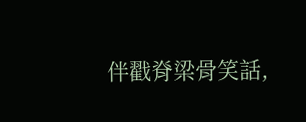伴戳脊梁骨笑話,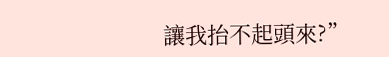讓我抬不起頭來?”